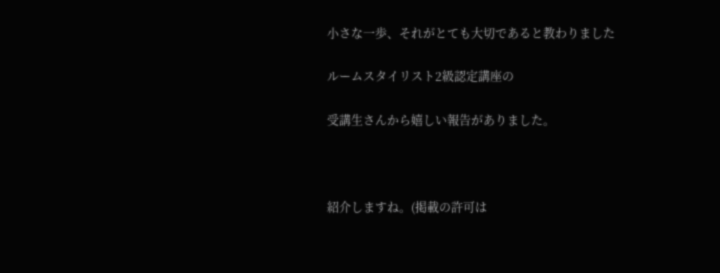小さな一歩、それがとても大切であると教わりました

ルームスタイリスト2級認定講座の

受講生さんから嬉しい報告がありました。



紹介しますね。(掲載の許可は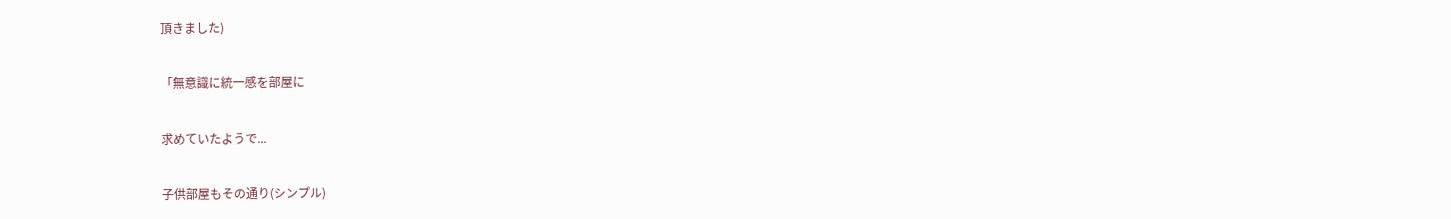頂きました)

「無意識に統一感を部屋に

求めていたようで...

子供部屋もその通り(シンプル)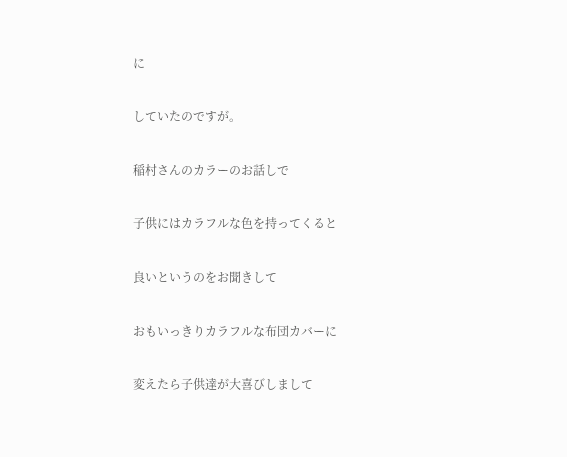に

していたのですが。

稲村さんのカラーのお話しで

子供にはカラフルな色を持ってくると

良いというのをお聞きして

おもいっきりカラフルな布団カバーに

変えたら子供達が大喜びしまして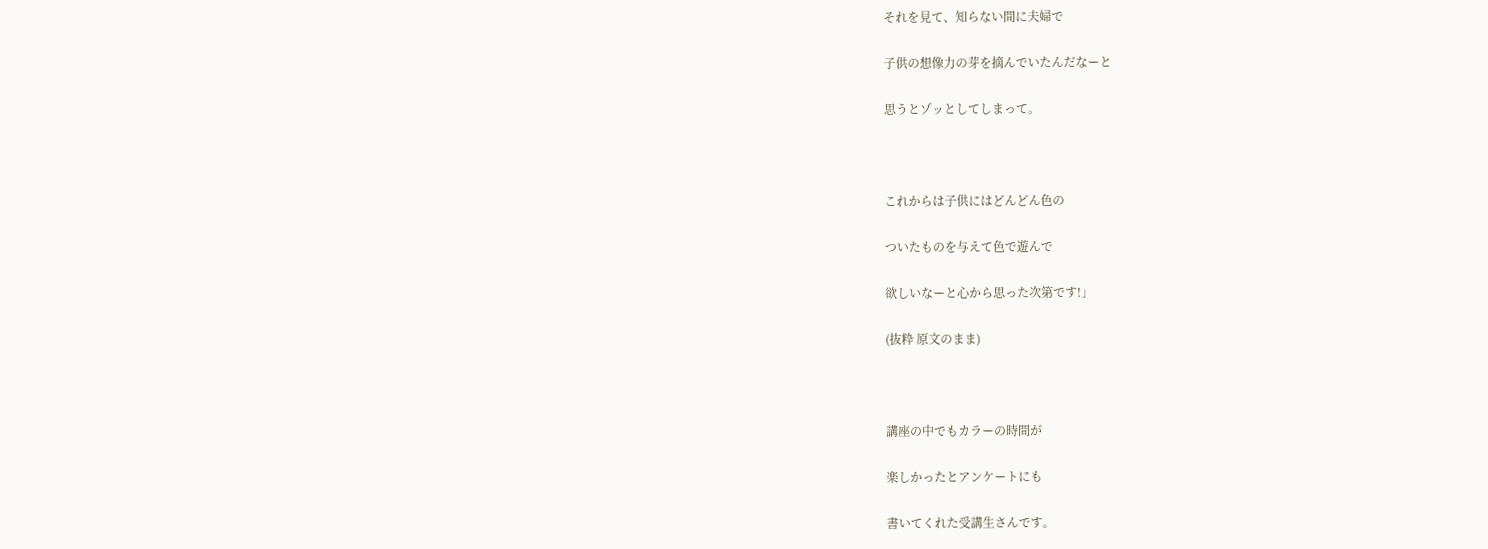それを見て、知らない間に夫婦で

子供の想像力の芽を摘んでいたんだなーと

思うとゾッとしてしまって。



これからは子供にはどんどん色の

ついたものを与えて色で遊んで

欲しいなーと心から思った次第です!」

(抜粋 原文のまま)



講座の中でもカラーの時間が

楽しかったとアンケートにも

書いてくれた受講生さんです。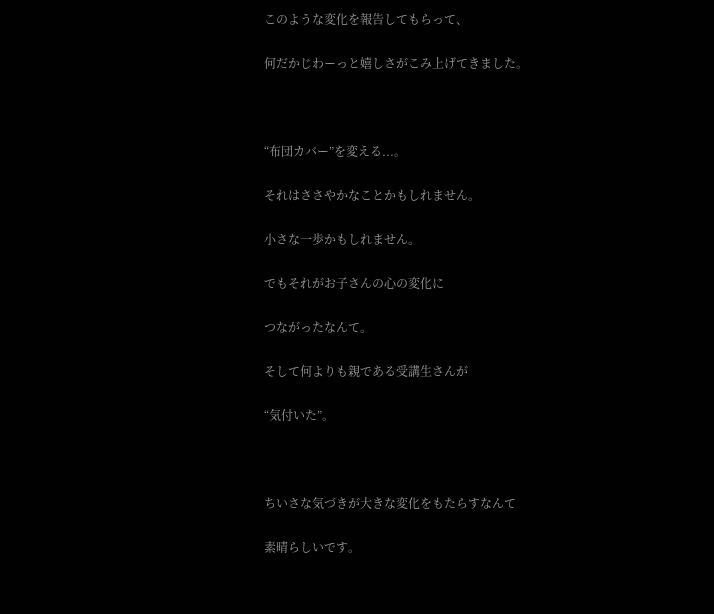このような変化を報告してもらって、

何だかじわーっと嬉しさがこみ上げてきました。



“布団カバー”を変える...。

それはささやかなことかもしれません。

小さな一歩かもしれません。

でもそれがお子さんの心の変化に

つながったなんて。

そして何よりも親である受講生さんが

“気付いた”。



ちいさな気づきが大きな変化をもたらすなんて

素晴らしいです。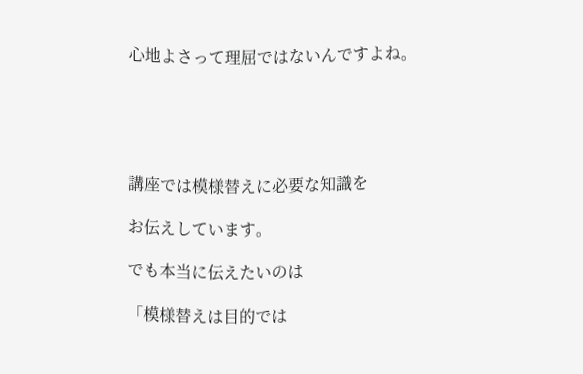心地よさって理屈ではないんですよね。





講座では模様替えに必要な知識を

お伝えしています。

でも本当に伝えたいのは

「模様替えは目的では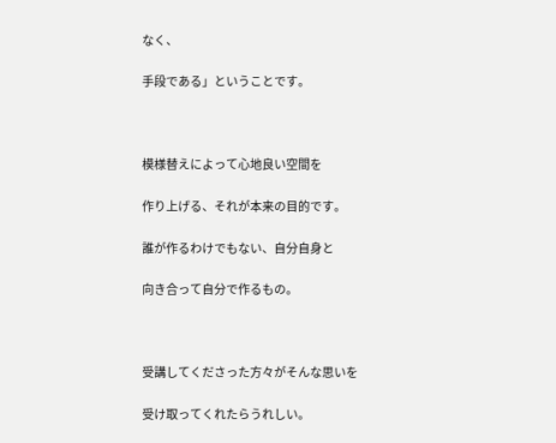なく、

手段である」ということです。



模様替えによって心地良い空間を

作り上げる、それが本来の目的です。

誰が作るわけでもない、自分自身と

向き合って自分で作るもの。



受講してくださった方々がそんな思いを

受け取ってくれたらうれしい。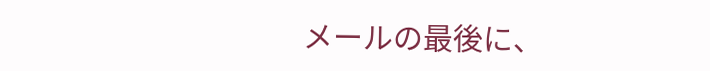メールの最後に、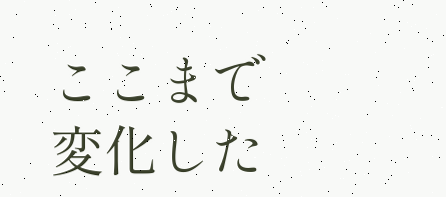ここまで変化した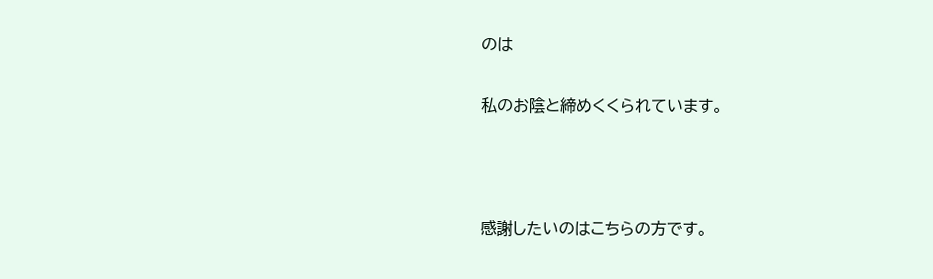のは

私のお陰と締めくくられています。



感謝したいのはこちらの方です。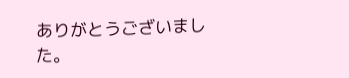ありがとうございました。